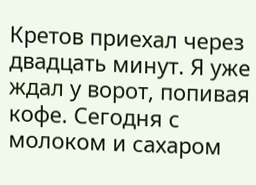Кретов приехал через двадцать минут. Я уже ждал у ворот, попивая кофе. Сегодня с молоком и сахаром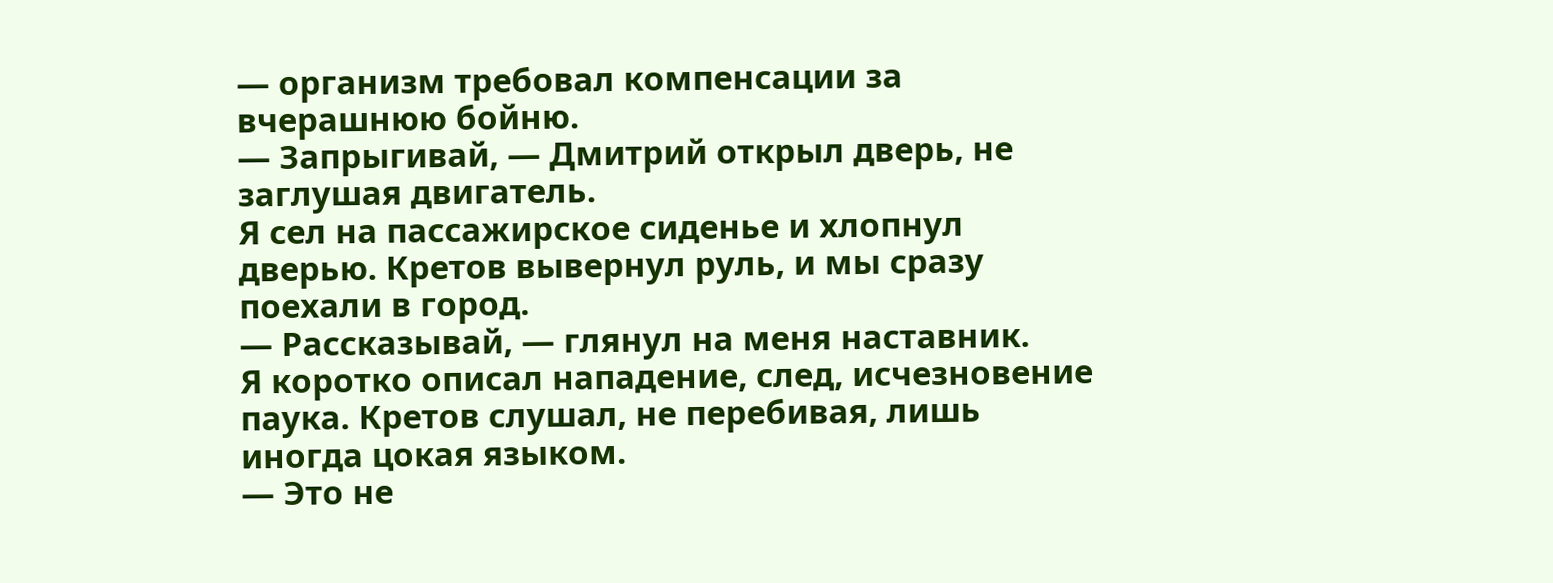— организм требовал компенсации за вчерашнюю бойню.
— Запрыгивай, — Дмитрий открыл дверь, не заглушая двигатель.
Я сел на пассажирское сиденье и хлопнул дверью. Кретов вывернул руль, и мы сразу поехали в город.
— Рассказывай, — глянул на меня наставник.
Я коротко описал нападение, след, исчезновение паука. Кретов слушал, не перебивая, лишь иногда цокая языком.
— Это не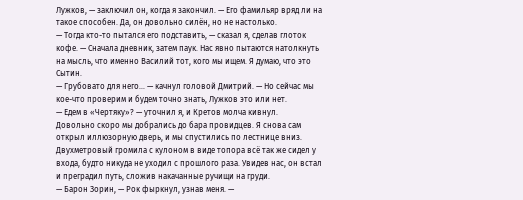Лужков, — заключил он, когда я закончил. — Его фамильяр вряд ли на такое способен. Да, он довольно силён, но не настолько.
— Тогда кто-то пытался его подставить, — сказал я, сделав глоток кофе. — Сначала дневник, затем паук. Нас явно пытаются натолкнуть на мысль, что именно Василий тот, кого мы ищем. Я думаю, что это Сытин.
— Грубовато для него… — качнул головой Дмитрий. — Но сейчас мы кое-что проверим и будем точно знать, Лужков это или нет.
— Едем в «Чертяку»? — уточнил я, и Кретов молча кивнул.
Довольно скоро мы добрались до бара провидцев. Я снова сам открыл иллюзорную дверь, и мы спустились по лестнице вниз.
Двухметровый громила с кулоном в виде топора всё так же сидел у входа, будто никуда не уходил с прошлого раза. Увидев нас, он встал и преградил путь, сложив накачанные ручищи на груди.
— Барон Зорин, — Рок фыркнул, узнав меня. —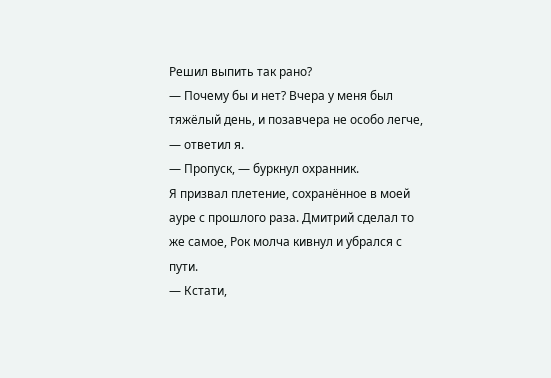Решил выпить так рано?
— Почему бы и нет? Вчера у меня был тяжёлый день, и позавчера не особо легче, — ответил я.
— Пропуск, — буркнул охранник.
Я призвал плетение, сохранённое в моей ауре с прошлого раза. Дмитрий сделал то же самое, Рок молча кивнул и убрался с пути.
— Кстати,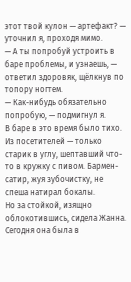этот твой кулон — артефакт? — уточнил я, проходя мимо.
— А ты попробуй устроить в баре проблемы, и узнаешь, — ответил здоровяк, щёлкнув по топору ногтем.
— Как-нибудь обязательно попробую, — подмигнул я.
В баре в это время было тихо. Из посетителей — только старик в углу, шептавший что-то в кружку с пивом. Бармен-сатир, жуя зубочистку, не спеша натирал бокалы.
Но за стойкой, изящно облокотившись, сидела Жанна. Сегодня она была в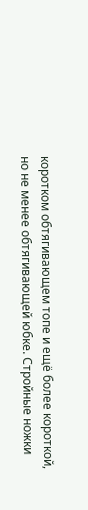коротком обтягивающем топе и ещё более короткой, но не менее обтягивающей юбке. Стройные ножки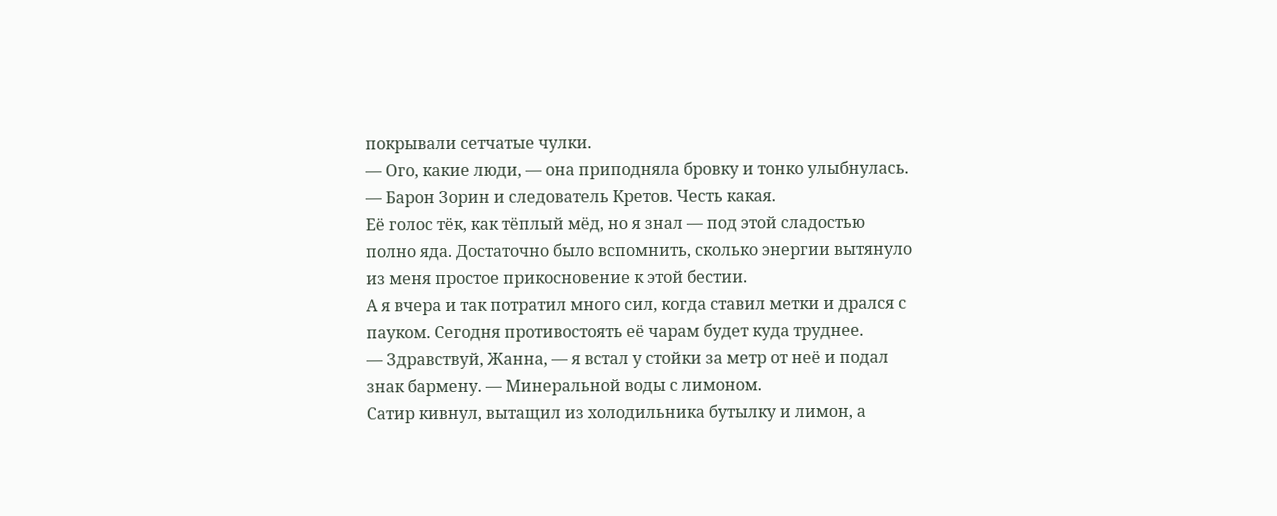покрывали сетчатые чулки.
— Ого, какие люди, — она приподняла бровку и тонко улыбнулась. — Барон Зорин и следователь Кретов. Честь какая.
Её голос тёк, как тёплый мёд, но я знал — под этой сладостью полно яда. Достаточно было вспомнить, сколько энергии вытянуло из меня простое прикосновение к этой бестии.
А я вчера и так потратил много сил, когда ставил метки и дрался с пауком. Сегодня противостоять её чарам будет куда труднее.
— Здравствуй, Жанна, — я встал у стойки за метр от неё и подал знак бармену. — Минеральной воды с лимоном.
Сатир кивнул, вытащил из холодильника бутылку и лимон, а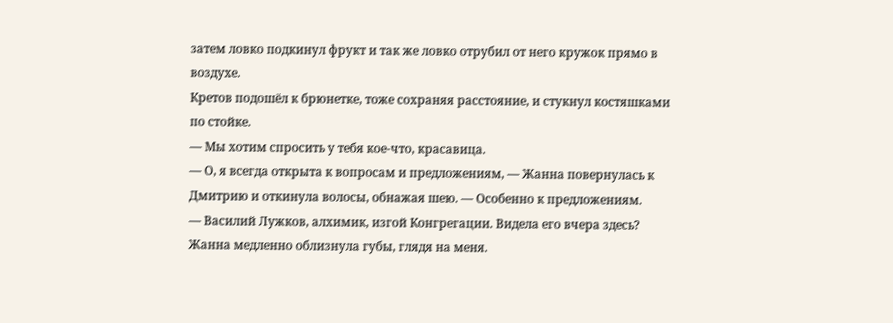затем ловко подкинул фрукт и так же ловко отрубил от него кружок прямо в воздухе.
Кретов подошёл к брюнетке, тоже сохраняя расстояние, и стукнул костяшками по стойке.
— Мы хотим спросить у тебя кое-что, красавица.
— О, я всегда открыта к вопросам и предложениям, — Жанна повернулась к Дмитрию и откинула волосы, обнажая шею. — Особенно к предложениям.
— Василий Лужков, алхимик, изгой Конгрегации. Видела его вчера здесь?
Жанна медленно облизнула губы, глядя на меня.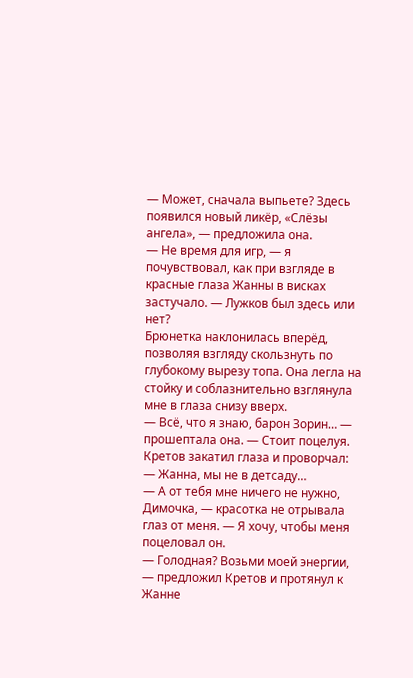— Может, сначала выпьете? Здесь появился новый ликёр, «Слёзы ангела», — предложила она.
— Не время для игр, — я почувствовал, как при взгляде в красные глаза Жанны в висках застучало. — Лужков был здесь или нет?
Брюнетка наклонилась вперёд, позволяя взгляду скользнуть по глубокому вырезу топа. Она легла на стойку и соблазнительно взглянула мне в глаза снизу вверх.
— Всё, что я знаю, барон Зорин… — прошептала она. — Стоит поцелуя.
Кретов закатил глаза и проворчал:
— Жанна, мы не в детсаду…
— А от тебя мне ничего не нужно, Димочка, — красотка не отрывала глаз от меня. — Я хочу, чтобы меня поцеловал он.
— Голодная? Возьми моей энергии, — предложил Кретов и протянул к Жанне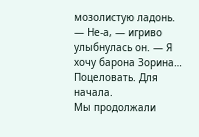мозолистую ладонь.
— Не-а, — игриво улыбнулась он. — Я хочу барона Зорина… Поцеловать. Для начала.
Мы продолжали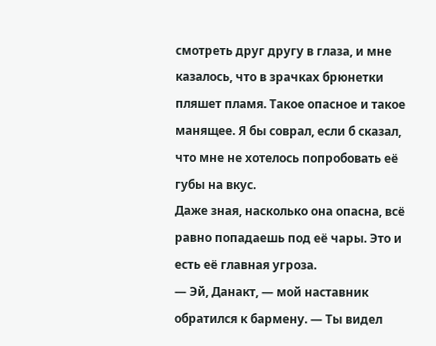смотреть друг другу в глаза, и мне казалось, что в зрачках брюнетки пляшет пламя. Такое опасное и такое манящее. Я бы соврал, если б сказал, что мне не хотелось попробовать её губы на вкус.
Даже зная, насколько она опасна, всё равно попадаешь под её чары. Это и есть её главная угроза.
— Эй, Данакт, — мой наставник обратился к бармену. — Ты видел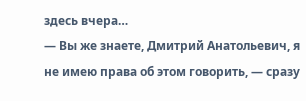здесь вчера…
— Вы же знаете, Дмитрий Анатольевич, я не имею права об этом говорить, — сразу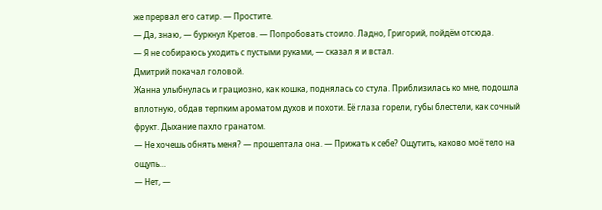же прервал его сатир. — Простите.
— Да, знаю, — буркнул Кретов. — Попробовать стоило. Ладно, Григорий, пойдём отсюда.
— Я не собираюсь уходить с пустыми руками, — сказал я и встал.
Дмитрий покачал головой.
Жанна улыбнулась и грациозно, как кошка, поднялась со стула. Приблизилась ко мне, подошла вплотную, обдав терпким ароматом духов и похоти. Её глаза горели, губы блестели, как сочный фрукт. Дыхание пахло гранатом.
— Не хочешь обнять меня? — прошептала она. — Прижать к себе? Ощутить, каково моё тело на ощупь…
— Нет, —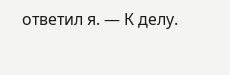ответил я. — К делу.